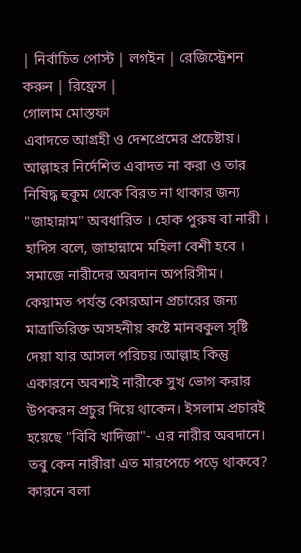| নির্বাচিত পোস্ট | লগইন | রেজিস্ট্রেশন করুন | রিফ্রেস |
গোলাম মোস্তফা
এবাদতে আগ্রহী ও দেশপ্রেমের প্রচেষ্টায়।
আল্লাহর নির্দেশিত এবাদত না করা ও তার নিষিদ্ধ হুকুম থেকে বিরত না থাকার জন্য "জাহান্নাম" অবধারিত । হোক পুরুষ বা নারী । হাদিস বলে, জাহান্নামে মহিলা বেশী হবে ।
সমাজে নারীদের অবদান অপরিসীম। কেয়ামত পর্যন্ত কোরআন প্রচারের জন্য মাত্রাতিরিক্ত অসহনীয় কষ্টে মানবকুল সৃষ্টি দেয়া যার আসল পরিচয়।আল্লাহ কিন্তু একারনে অবশ্যই নারীকে সুখ ভোগ করার উপকরন প্রচুর দিয়ে থাকেন। ইসলাম প্রচারই হয়েছে "বিবি খাদিজা"- এর নারীর অবদানে। তবু কেন নারীরা এত মারপেচে পড়ে থাকবে?
কারনে বলা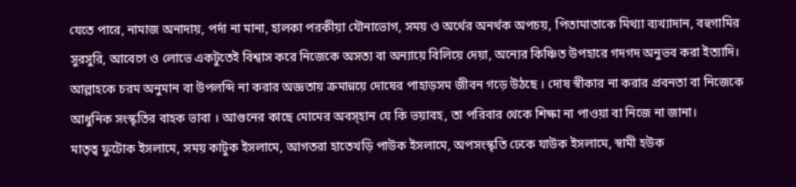যেতে পারে, নামাজ অনাদায়, পর্দা না মানা, হালকা পরকীয়া যৌনাভোগ, সময় ও অর্থের অনর্থক অপচয়, পিতামাতাকে মিথ্যা ব্যখ্যাদান, বহুগামির সুরসুরি, আবেগে ও লোভে একটুতেই বিশ্বাস করে নিজেকে অসত্য বা অন্যায়ে বিলিয়ে দেয়া, অন্যের কিঞ্চিত উপহারে গদগদ অনুভব করা ইত্যাদি। আল্লাহকে চরম অনুমান বা উপলব্দি না করার অজ্ঞতায় ক্রমান্নয়ে দোষের পাহাড়সম জীবন গড়ে উঠছে । দোষ স্বীকার না করার প্রবনতা বা নিজেকে আধুনিক সংস্কৃতির বাহক ভাবা । আগুনের কাছে মোমের অবস্হান যে কি ভয়াবহ, তা পরিবার থেকে শিক্ষা না পাওয়া বা নিজে না জানা।
মাতৃত্ব ফুটোক ইসলামে, সময় কাটুক ইসলামে, আগতরা হাতেখড়ি পাউক ইসলামে, অপসংস্কৃতি ঢেকে যাউক ইসলামে, স্বামী হউক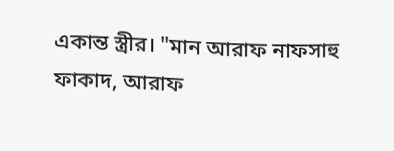একান্ত স্ত্রীর। "মান আরাফ নাফসাহু ফাকাদ, আরাফ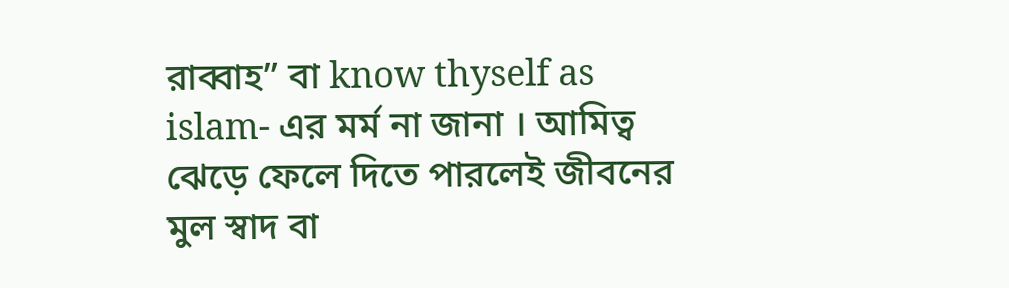রাব্বাহ” বা know thyself as islam- এর মর্ম না জানা । আমিত্ব ঝেড়ে ফেলে দিতে পারলেই জীবনের মুল স্বাদ বা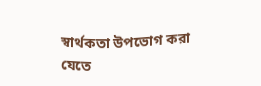স্বার্থকতা উপভোগ করা যেতে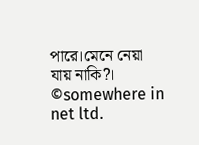পারে।মেনে নেয়া যায় নাকি?।
©somewhere in net ltd.